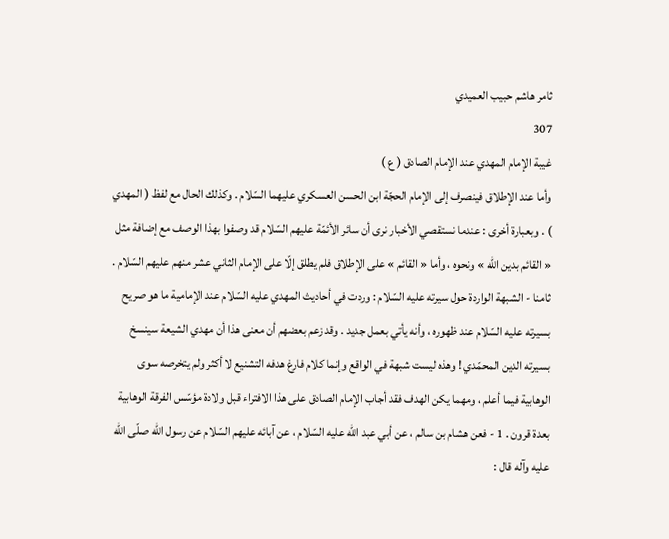ثامر هاشم حبيب العميدي
307
غيبة الإمام المهدي عند الإمام الصادق ( ع )
وأما عند الإطلاق فينصرف إلى الإمام الحجّة ابن الحسن العسكري عليهما السّلام . وكذلك الحال مع لفظ ( المهدي ) . وبعبارة أخرى : عندما نستقصي الأخبار نرى أن سائر الأئمّة عليهم السّلام قد وصفوا بهذا الوصف مع إضافة مثل « القائم بدين اللّه » ونحوه ، وأما « القائم » على الإطلاق فلم يطلق إلّا على الإمام الثاني عشر منهم عليهم السّلام . ثامنا - الشبهة الواردة حول سيرته عليه السّلام : وردت في أحاديث المهدي عليه السّلام عند الإمامية ما هو صريح بسيرته عليه السّلام عند ظهوره ، وأنه يأتي بعمل جديد . وقد زعم بعضهم أن معنى هذا أن مهدي الشيعة سينسخ بسيرته الدين المحمّدي ! وهذه ليست شبهة في الواقع وإنما كلام فارغ هدفه التشنيع لا أكثر ولم يتخرصه سوى الوهابية فيما أعلم ، ومهما يكن الهدف فقد أجاب الإمام الصادق على هذا الافتراء قبل ولادة مؤسّس الفرقة الوهابية بعدة قرون . 1 - فعن هشام بن سالم ، عن أبي عبد اللّه عليه السّلام ، عن آبائه عليهم السّلام عن رسول اللّه صلّى اللّه عليه وآله قال :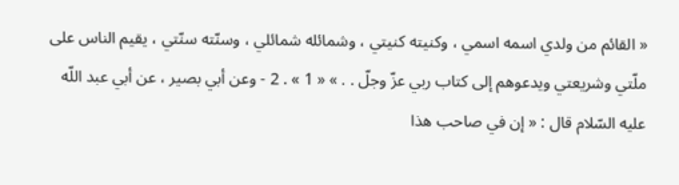« القائم من ولدي اسمه اسمي ، وكنيته كنيتي ، وشمائله شمائلي ، وسنّته سنّتي ، يقيم الناس على ملّتي وشريعتي ويدعوهم إلى كتاب ربي عزّ وجلّ . . » « 1 » . 2 - وعن أبي بصير ، عن أبي عبد اللّه عليه السّلام قال : « إن في صاحب هذا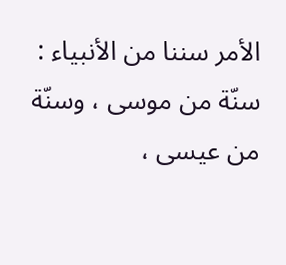الأمر سننا من الأنبياء : سنّة من موسى ، وسنّة من عيسى ،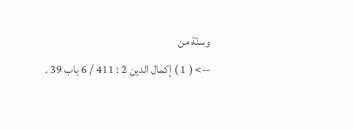وسنّة من
--> ( 1 ) إكمال الدين 2 : 411 / 6 باب 39 .